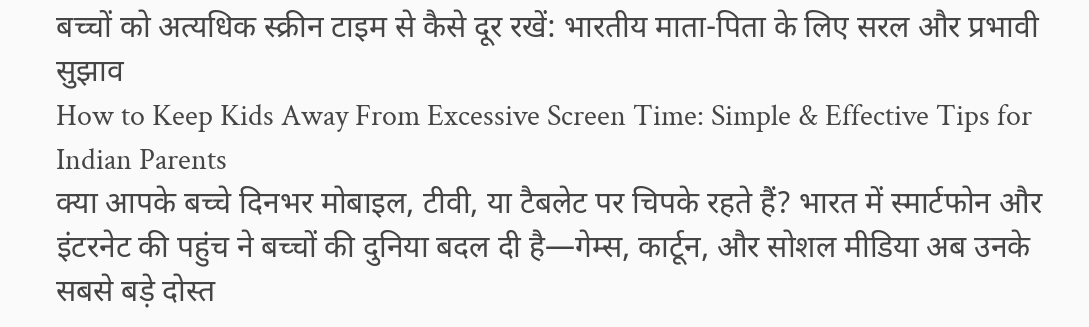बच्चों को अत्यधिक स्क्रीन टाइम से कैसे दूर रखें: भारतीय माता-पिता के लिए सरल और प्रभावी सुझाव
How to Keep Kids Away From Excessive Screen Time: Simple & Effective Tips for Indian Parents
क्या आपके बच्चे दिनभर मोबाइल, टीवी, या टैबलेट पर चिपके रहते हैं? भारत में स्मार्टफोन और इंटरनेट की पहुंच ने बच्चों की दुनिया बदल दी है—गेम्स, कार्टून, और सोशल मीडिया अब उनके सबसे बड़े दोस्त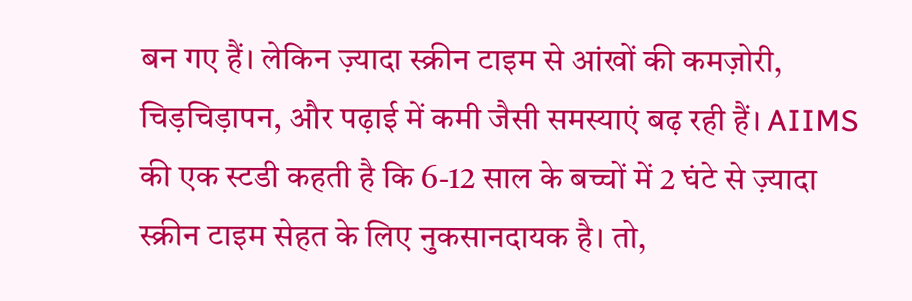बन गए हैं। लेकिन ज़्यादा स्क्रीन टाइम से आंखों की कमज़ोरी, चिड़चिड़ापन, और पढ़ाई में कमी जैसी समस्याएं बढ़ रही हैं। AIIMS की एक स्टडी कहती है कि 6-12 साल के बच्चों में 2 घंटे से ज़्यादा स्क्रीन टाइम सेहत के लिए नुकसानदायक है। तो,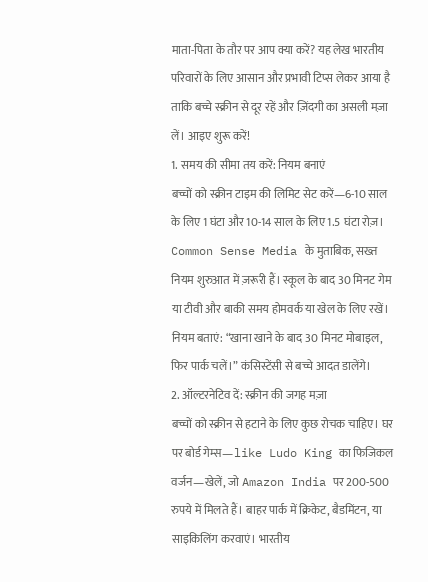माता-पिता के तौर पर आप क्या करें? यह लेख भारतीय परिवारों के लिए आसान और प्रभावी टिप्स लेकर आया है ताकि बच्चे स्क्रीन से दूर रहें और ज़िंदगी का असली मज़ा लें। आइए शुरू करें!
1. समय की सीमा तय करें: नियम बनाएं
बच्चों को स्क्रीन टाइम की लिमिट सेट करें—6-10 साल के लिए 1 घंटा और 10-14 साल के लिए 1.5 घंटा रोज़। Common Sense Media के मुताबिक, सख्त नियम शुरुआत में ज़रूरी हैं। स्कूल के बाद 30 मिनट गेम या टीवी और बाकी समय होमवर्क या खेल के लिए रखें। नियम बताएं: “खाना खाने के बाद 30 मिनट मोबाइल, फिर पार्क चलें।” कंसिस्टेंसी से बच्चे आदत डालेंगे।
2. ऑल्टरनेटिव दें: स्क्रीन की जगह मज़ा
बच्चों को स्क्रीन से हटाने के लिए कुछ रोचक चाहिए। घर पर बोर्ड गेम्स—like Ludo King का फिजिकल वर्जन—खेलें, जो Amazon India पर 200-500 रुपये में मिलते हैं। बाहर पार्क में क्रिकेट, बैडमिंटन, या साइकिलिंग करवाएं। भारतीय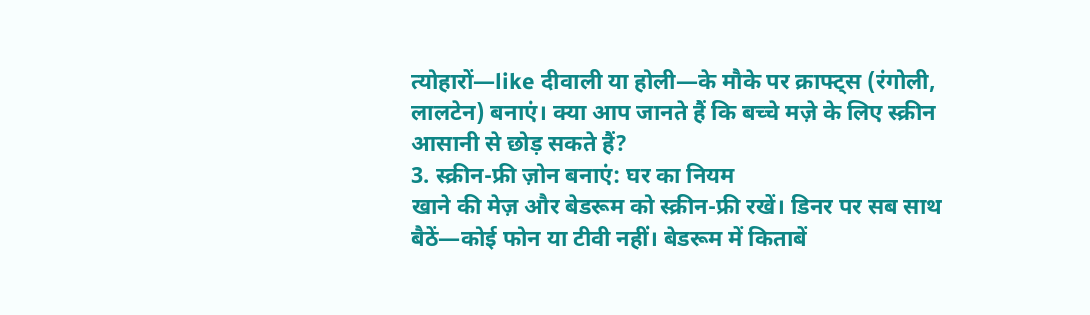त्योहारों—like दीवाली या होली—के मौके पर क्राफ्ट्स (रंगोली, लालटेन) बनाएं। क्या आप जानते हैं कि बच्चे मज़े के लिए स्क्रीन आसानी से छोड़ सकते हैं?
3. स्क्रीन-फ्री ज़ोन बनाएं: घर का नियम
खाने की मेज़ और बेडरूम को स्क्रीन-फ्री रखें। डिनर पर सब साथ बैठें—कोई फोन या टीवी नहीं। बेडरूम में किताबें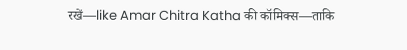रखें—like Amar Chitra Katha की कॉमिक्स—ताकि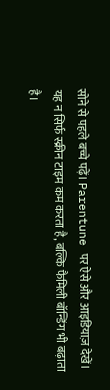सोने से पहले बच्चे पढ़ें। Parentune पर ऐसे और आइडियाज़ देखें। यह न सिर्फ स्क्रीन टाइम कम करता है, बल्कि फैमिली बॉन्डिंग भी बढ़ाता है।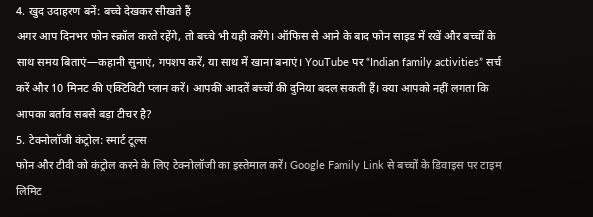4. खुद उदाहरण बनें: बच्चे देखकर सीखते हैं
अगर आप दिनभर फोन स्क्रॉल करते रहेंगे, तो बच्चे भी यही करेंगे। ऑफिस से आने के बाद फोन साइड में रखें और बच्चों के साथ समय बिताएं—कहानी सुनाएं, गपशप करें, या साथ में खाना बनाएं। YouTube पर “Indian family activities” सर्च करें और 10 मिनट की एक्टिविटी प्लान करें। आपकी आदतें बच्चों की दुनिया बदल सकती हैं। क्या आपको नहीं लगता कि आपका बर्ताव सबसे बड़ा टीचर है?
5. टेक्नोलॉजी कंट्रोल: स्मार्ट टूल्स
फोन और टीवी को कंट्रोल करने के लिए टेक्नोलॉजी का इस्तेमाल करें। Google Family Link से बच्चों के डिवाइस पर टाइम लिमिट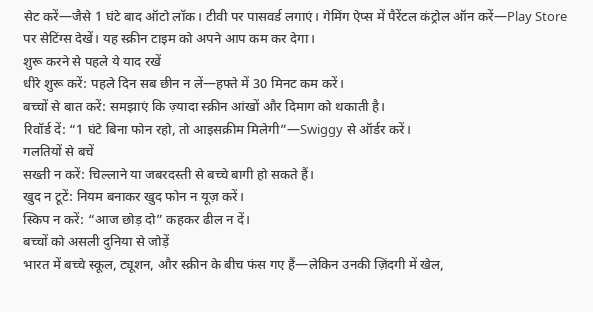सेट करें—जैसे 1 घंटे बाद ऑटो लॉक। टीवी पर पासवर्ड लगाएं। गेमिंग ऐप्स में पैरेंटल कंट्रोल ऑन करें—Play Store पर सेटिंग्स देखें। यह स्क्रीन टाइम को अपने आप कम कर देगा।
शुरू करने से पहले ये याद रखें
धीरे शुरू करें: पहले दिन सब छीन न लें—हफ्ते में 30 मिनट कम करें।
बच्चों से बात करें: समझाएं कि ज़्यादा स्क्रीन आंखों और दिमाग को थकाती है।
रिवॉर्ड दें: “1 घंटे बिना फोन रहो, तो आइसक्रीम मिलेगी”—Swiggy से ऑर्डर करें।
गलतियों से बचें
सख्ती न करें: चिल्लाने या जबरदस्ती से बच्चे बागी हो सकते हैं।
खुद न टूटें: नियम बनाकर खुद फोन न यूज़ करें।
स्किप न करें: “आज छोड़ दो” कहकर ढील न दें।
बच्चों को असली दुनिया से जोड़ें
भारत में बच्चे स्कूल, ट्यूशन, और स्क्रीन के बीच फंस गए हैं—लेकिन उनकी ज़िंदगी में खेल,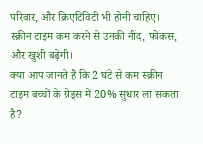परिवार, और क्रिएटिविटी भी होनी चाहिए।
स्क्रीन टाइम कम करने से उनकी नींद, फोकस, और खुशी बढ़ेगी।
क्या आप जानते हैं कि 2 घंटे से कम स्क्रीन टाइम बच्चों के ग्रेड्स में 20% सुधार ला सकता है?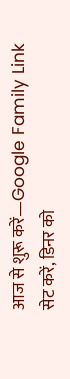आज से शुरू करें—Google Family Link सेट करें, डिनर को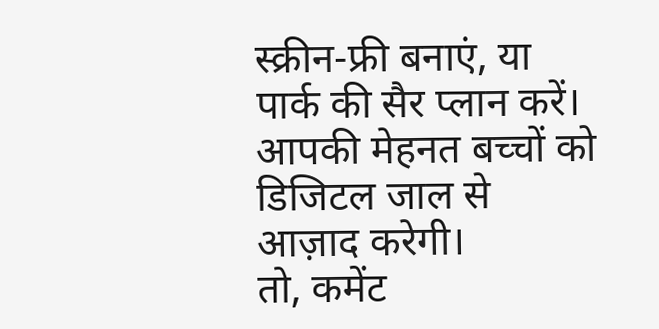स्क्रीन-फ्री बनाएं, या पार्क की सैर प्लान करें। आपकी मेहनत बच्चों को डिजिटल जाल से आज़ाद करेगी।
तो, कमेंट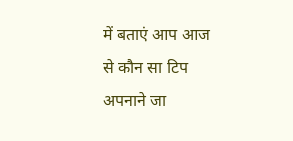में बताएं आप आज से कौन सा टिप अपनाने जा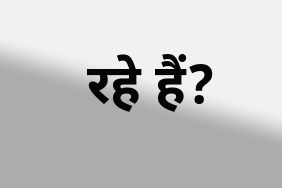रहे हैं?